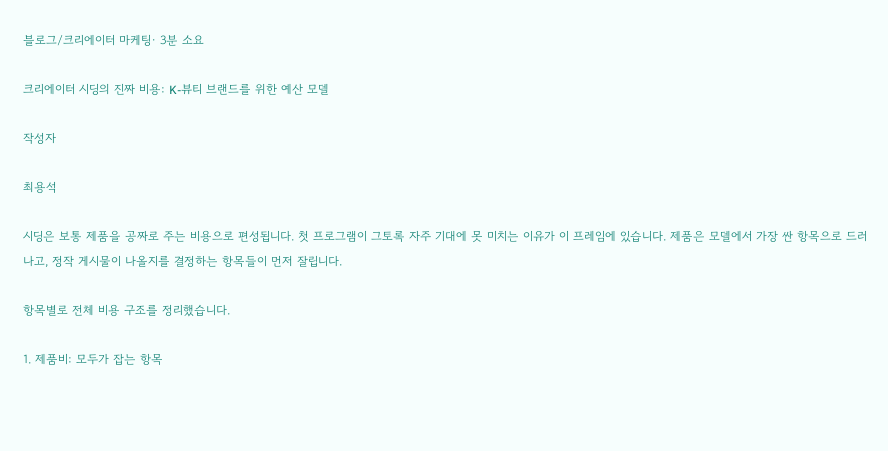블로그/크리에이터 마케팅· 3분 소요

크리에이터 시딩의 진짜 비용: K-뷰티 브랜드를 위한 예산 모델

작성자

최용석

시딩은 보통 제품을 공짜로 주는 비용으로 편성됩니다. 첫 프로그램이 그토록 자주 기대에 못 미치는 이유가 이 프레임에 있습니다. 제품은 모델에서 가장 싼 항목으로 드러나고, 정작 게시물이 나올지를 결정하는 항목들이 먼저 잘립니다.

항목별로 전체 비용 구조를 정리했습니다.

1. 제품비: 모두가 잡는 항목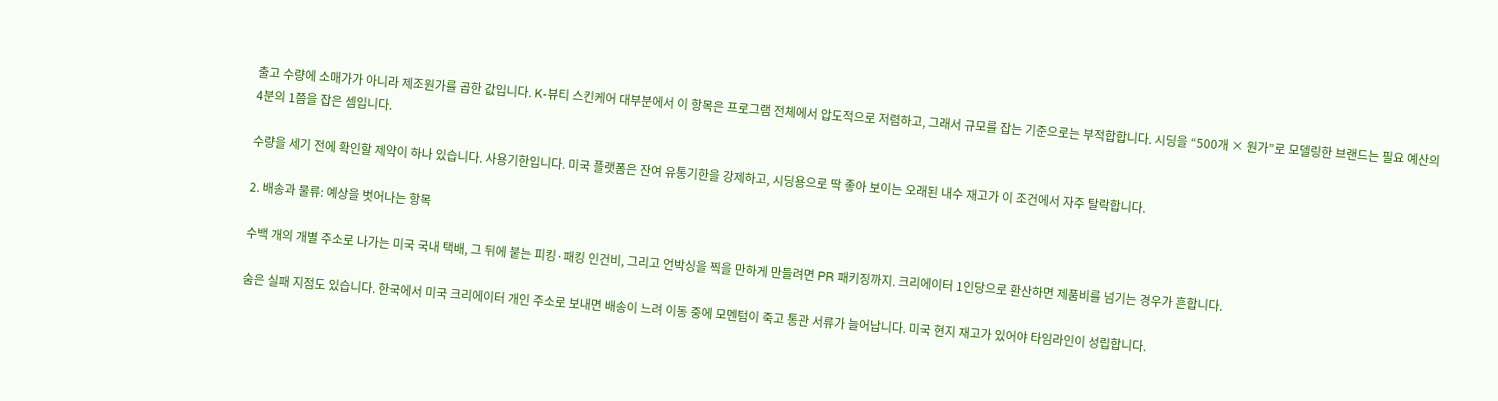출고 수량에 소매가가 아니라 제조원가를 곱한 값입니다. K-뷰티 스킨케어 대부분에서 이 항목은 프로그램 전체에서 압도적으로 저렴하고, 그래서 규모를 잡는 기준으로는 부적합합니다. 시딩을 “500개 × 원가”로 모델링한 브랜드는 필요 예산의 4분의 1쯤을 잡은 셈입니다.

수량을 세기 전에 확인할 제약이 하나 있습니다. 사용기한입니다. 미국 플랫폼은 잔여 유통기한을 강제하고, 시딩용으로 딱 좋아 보이는 오래된 내수 재고가 이 조건에서 자주 탈락합니다.

2. 배송과 물류: 예상을 벗어나는 항목

수백 개의 개별 주소로 나가는 미국 국내 택배, 그 뒤에 붙는 피킹·패킹 인건비, 그리고 언박싱을 찍을 만하게 만들려면 PR 패키징까지. 크리에이터 1인당으로 환산하면 제품비를 넘기는 경우가 흔합니다.

숨은 실패 지점도 있습니다. 한국에서 미국 크리에이터 개인 주소로 보내면 배송이 느려 이동 중에 모멘텀이 죽고 통관 서류가 늘어납니다. 미국 현지 재고가 있어야 타임라인이 성립합니다.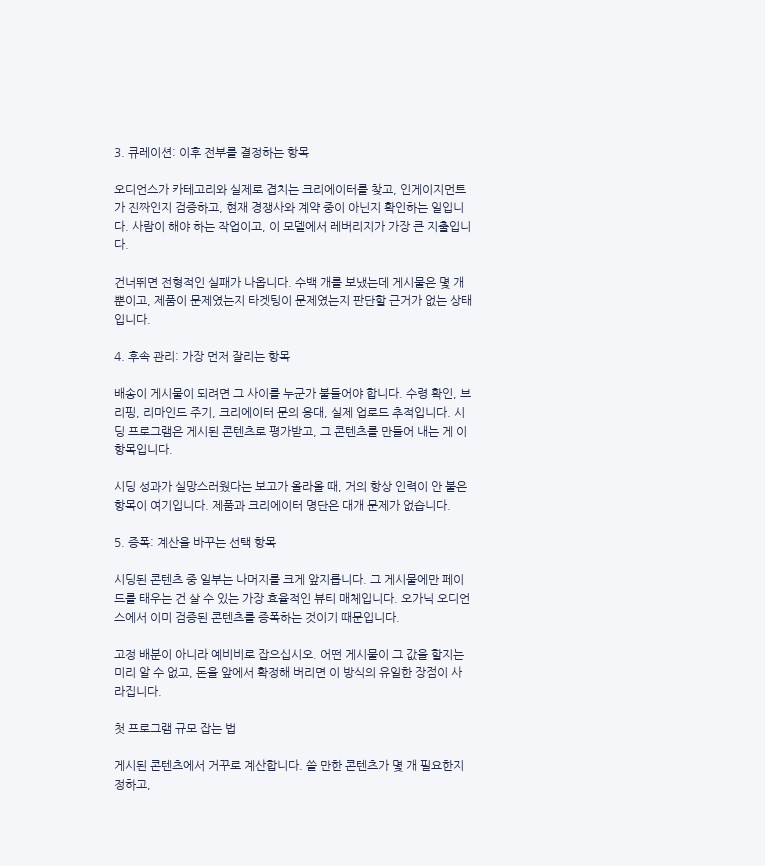3. 큐레이션: 이후 전부를 결정하는 항목

오디언스가 카테고리와 실제로 겹치는 크리에이터를 찾고, 인게이지먼트가 진짜인지 검증하고, 현재 경쟁사와 계약 중이 아닌지 확인하는 일입니다. 사람이 해야 하는 작업이고, 이 모델에서 레버리지가 가장 큰 지출입니다.

건너뛰면 전형적인 실패가 나옵니다. 수백 개를 보냈는데 게시물은 몇 개뿐이고, 제품이 문제였는지 타겟팅이 문제였는지 판단할 근거가 없는 상태입니다.

4. 후속 관리: 가장 먼저 잘리는 항목

배송이 게시물이 되려면 그 사이를 누군가 붙들어야 합니다. 수령 확인, 브리핑, 리마인드 주기, 크리에이터 문의 응대, 실제 업로드 추적입니다. 시딩 프로그램은 게시된 콘텐츠로 평가받고, 그 콘텐츠를 만들어 내는 게 이 항목입니다.

시딩 성과가 실망스러웠다는 보고가 올라올 때, 거의 항상 인력이 안 붙은 항목이 여기입니다. 제품과 크리에이터 명단은 대개 문제가 없습니다.

5. 증폭: 계산을 바꾸는 선택 항목

시딩된 콘텐츠 중 일부는 나머지를 크게 앞지릅니다. 그 게시물에만 페이드를 태우는 건 살 수 있는 가장 효율적인 뷰티 매체입니다. 오가닉 오디언스에서 이미 검증된 콘텐츠를 증폭하는 것이기 때문입니다.

고정 배분이 아니라 예비비로 잡으십시오. 어떤 게시물이 그 값을 할지는 미리 알 수 없고, 돈을 앞에서 확정해 버리면 이 방식의 유일한 장점이 사라집니다.

첫 프로그램 규모 잡는 법

게시된 콘텐츠에서 거꾸로 계산합니다. 쓸 만한 콘텐츠가 몇 개 필요한지 정하고,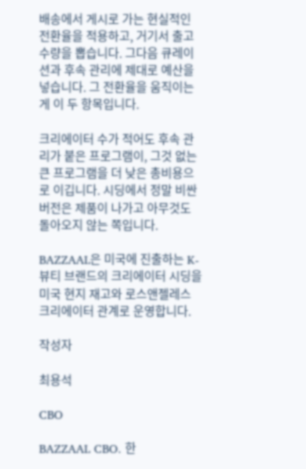배송에서 게시로 가는 현실적인 전환율을 적용하고, 거기서 출고 수량을 뽑습니다. 그다음 큐레이션과 후속 관리에 제대로 예산을 넣습니다. 그 전환율을 움직이는 게 이 두 항목입니다.

크리에이터 수가 적어도 후속 관리가 붙은 프로그램이, 그것 없는 큰 프로그램을 더 낮은 총비용으로 이깁니다. 시딩에서 정말 비싼 버전은 제품이 나가고 아무것도 돌아오지 않는 쪽입니다.

BAZZAAL은 미국에 진출하는 K-뷰티 브랜드의 크리에이터 시딩을 미국 현지 재고와 로스앤젤레스 크리에이터 관계로 운영합니다.

작성자

최용석

CBO

BAZZAAL CBO. 한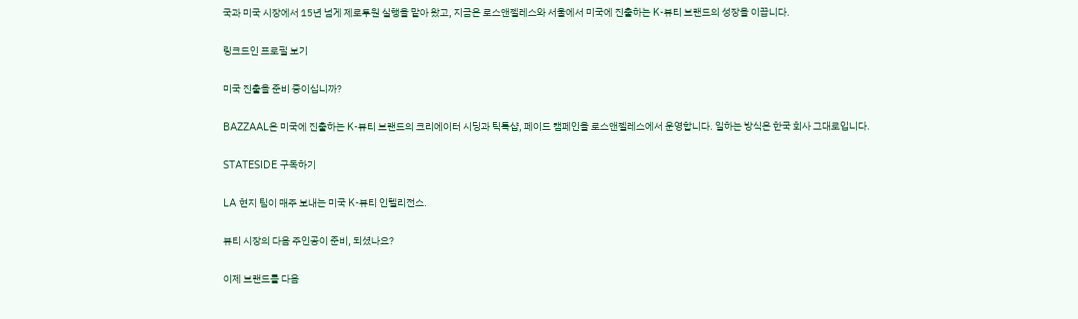국과 미국 시장에서 15년 넘게 제로투원 실행을 맡아 왔고, 지금은 로스앤젤레스와 서울에서 미국에 진출하는 K-뷰티 브랜드의 성장을 이끕니다.

링크드인 프로필 보기

미국 진출을 준비 중이십니까?

BAZZAAL은 미국에 진출하는 K-뷰티 브랜드의 크리에이터 시딩과 틱톡샵, 페이드 캠페인을 로스앤젤레스에서 운영합니다. 일하는 방식은 한국 회사 그대로입니다.

STATESIDE 구독하기

LA 현지 팀이 매주 보내는 미국 K-뷰티 인텔리전스.

뷰티 시장의 다음 주인공이 준비, 되셨나요?

이제 브랜드를 다음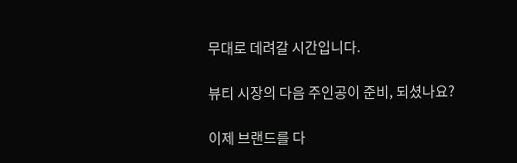무대로 데려갈 시간입니다.

뷰티 시장의 다음 주인공이 준비, 되셨나요?

이제 브랜드를 다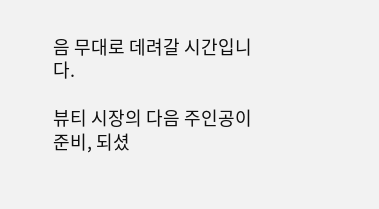음 무대로 데려갈 시간입니다.

뷰티 시장의 다음 주인공이 준비, 되셨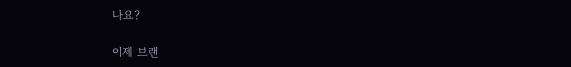나요?

이제 브랜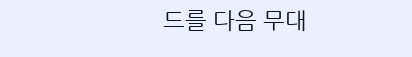드를 다음 무대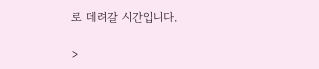로 데려갈 시간입니다.

>